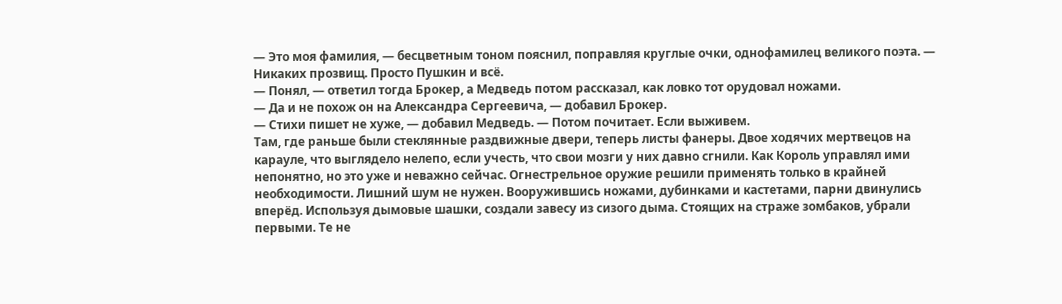— Это моя фамилия, — бесцветным тоном пояснил, поправляя круглые очки, однофамилец великого поэта. — Никаких прозвищ. Просто Пушкин и всё.
— Понял, — ответил тогда Брокер, а Медведь потом рассказал, как ловко тот орудовал ножами.
— Да и не похож он на Александра Сергеевича, — добавил Брокер.
— Стихи пишет не хуже, — добавил Медведь. — Потом почитает. Если выживем.
Там, где раньше были стеклянные раздвижные двери, теперь листы фанеры. Двое ходячих мертвецов на карауле, что выглядело нелепо, если учесть, что свои мозги у них давно сгнили. Как Король управлял ими непонятно, но это уже и неважно сейчас. Огнестрельное оружие решили применять только в крайней необходимости. Лишний шум не нужен. Вооружившись ножами, дубинками и кастетами, парни двинулись вперёд. Используя дымовые шашки, создали завесу из сизого дыма. Стоящих на страже зомбаков, убрали первыми. Те не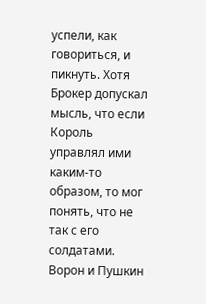успели, как говориться, и пикнуть. Хотя Брокер допускал мысль, что если Король управлял ими каким-то образом, то мог понять, что не так с его солдатами.
Ворон и Пушкин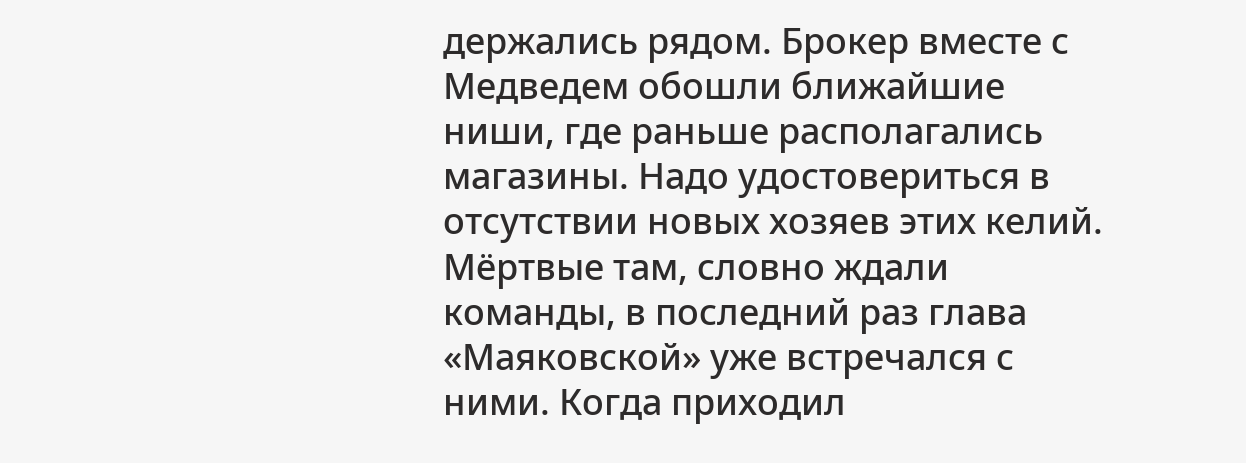держались рядом. Брокер вместе с Медведем обошли ближайшие ниши, где раньше располагались магазины. Надо удостовериться в отсутствии новых хозяев этих келий. Мёртвые там, словно ждали команды, в последний раз глава «Маяковской» уже встречался с ними. Когда приходил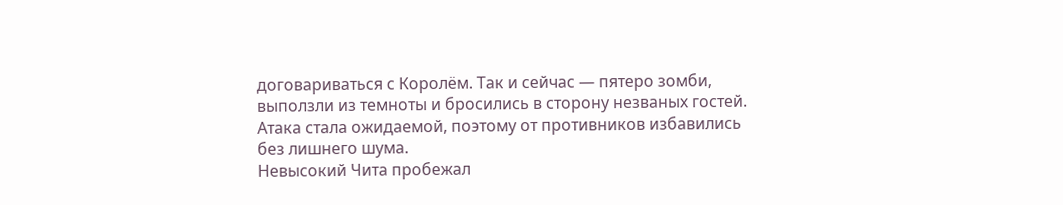договариваться с Королём. Так и сейчас — пятеро зомби, выползли из темноты и бросились в сторону незваных гостей. Атака стала ожидаемой, поэтому от противников избавились без лишнего шума.
Невысокий Чита пробежал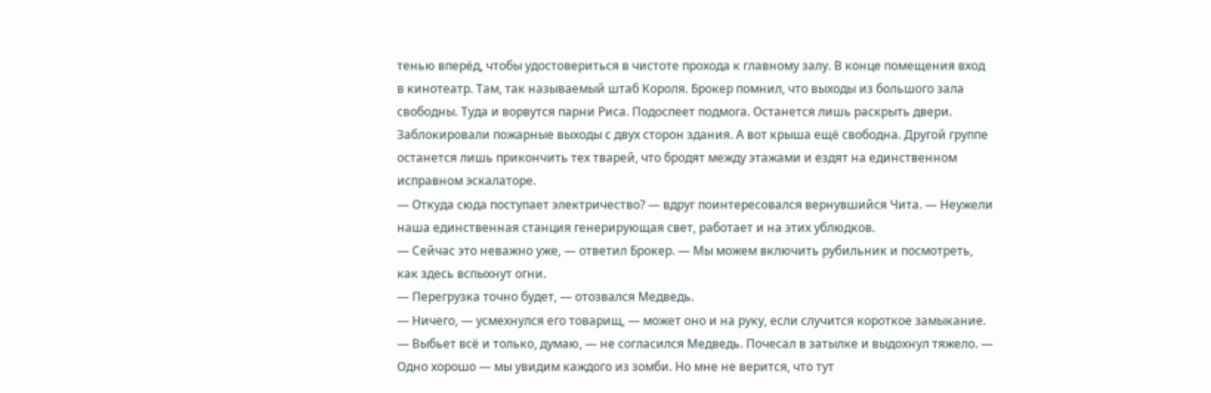тенью вперёд, чтобы удостовериться в чистоте прохода к главному залу. В конце помещения вход в кинотеатр. Там, так называемый штаб Короля. Брокер помнил, что выходы из большого зала свободны. Туда и ворвутся парни Риса. Подоспеет подмога. Останется лишь раскрыть двери.
Заблокировали пожарные выходы с двух сторон здания. А вот крыша ещё свободна. Другой группе останется лишь прикончить тех тварей, что бродят между этажами и ездят на единственном исправном эскалаторе.
— Откуда сюда поступает электричество? — вдруг поинтересовался вернувшийся Чита. — Неужели наша единственная станция генерирующая свет, работает и на этих ублюдков.
— Сейчас это неважно уже, — ответил Брокер. — Мы можем включить рубильник и посмотреть, как здесь вспыхнут огни.
— Перегрузка точно будет, — отозвался Медведь.
— Ничего, — усмехнулся его товарищ, — может оно и на руку, если случится короткое замыкание.
— Выбьет всё и только, думаю, — не согласился Медведь. Почесал в затылке и выдохнул тяжело. — Одно хорошо — мы увидим каждого из зомби. Но мне не верится, что тут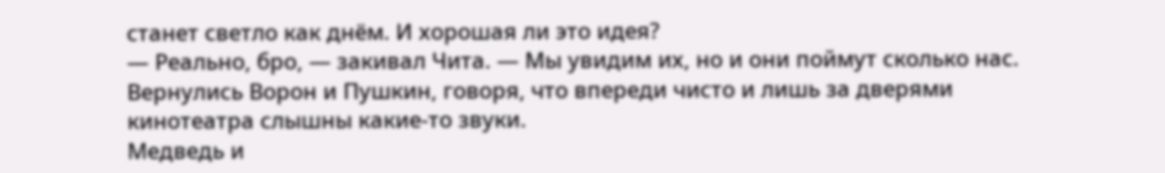станет светло как днём. И хорошая ли это идея?
— Реально, бро, — закивал Чита. — Мы увидим их, но и они поймут сколько нас.
Вернулись Ворон и Пушкин, говоря, что впереди чисто и лишь за дверями кинотеатра слышны какие-то звуки.
Медведь и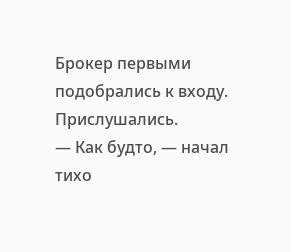Брокер первыми подобрались к входу. Прислушались.
— Как будто, — начал тихо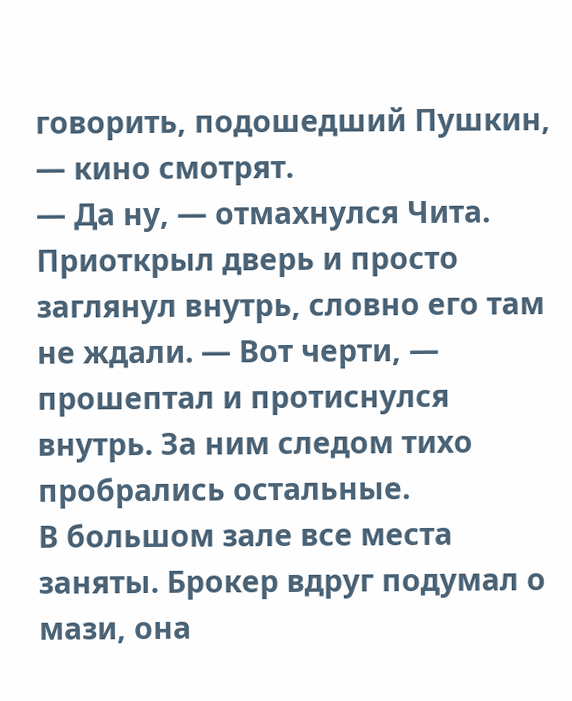говорить, подошедший Пушкин, — кино смотрят.
— Да ну, — отмахнулся Чита. Приоткрыл дверь и просто заглянул внутрь, словно его там не ждали. — Вот черти, — прошептал и протиснулся внутрь. За ним следом тихо пробрались остальные.
В большом зале все места заняты. Брокер вдруг подумал о мази, она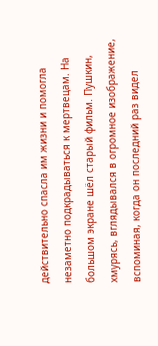действительно спасла им жизни и помогла незаметно подкрадываться к мертвецам. На большом экране шёл старый фильм. Пушкин, хмурясь, вглядывался в огромное изображение, вспоминая, когда он последний раз видел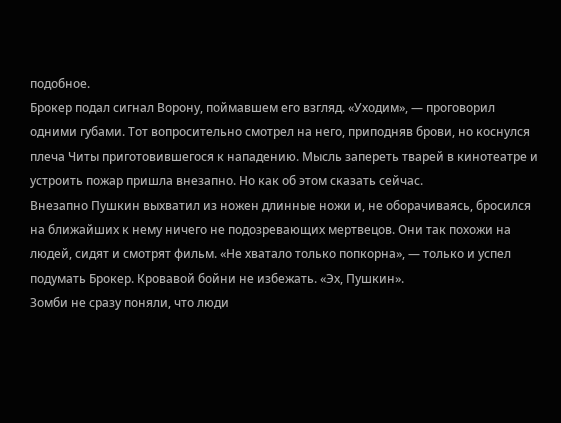подобное.
Брокер подал сигнал Ворону, поймавшем его взгляд. «Уходим», — проговорил одними губами. Тот вопросительно смотрел на него, приподняв брови, но коснулся плеча Читы приготовившегося к нападению. Мысль запереть тварей в кинотеатре и устроить пожар пришла внезапно. Но как об этом сказать сейчас.
Внезапно Пушкин выхватил из ножен длинные ножи и, не оборачиваясь, бросился на ближайших к нему ничего не подозревающих мертвецов. Они так похожи на людей, сидят и смотрят фильм. «Не хватало только попкорна», — только и успел подумать Брокер. Кровавой бойни не избежать. «Эх, Пушкин».
Зомби не сразу поняли, что люди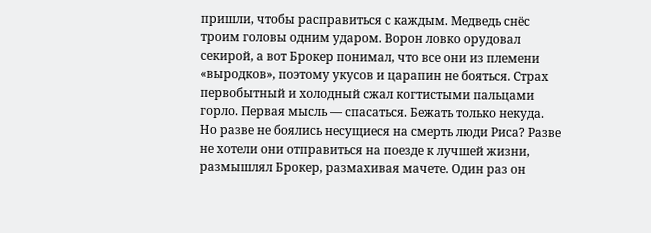пришли, чтобы расправиться с каждым. Медведь снёс троим головы одним ударом. Ворон ловко орудовал секирой, а вот Брокер понимал, что все они из племени «выродков», поэтому укусов и царапин не бояться. Страх первобытный и холодный сжал когтистыми пальцами горло. Первая мысль — спасаться. Бежать только некуда. Но разве не боялись несущиеся на смерть люди Риса? Разве не хотели они отправиться на поезде к лучшей жизни, размышлял Брокер, размахивая мачете. Один раз он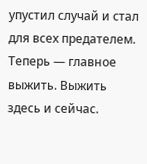упустил случай и стал для всех предателем. Теперь — главное выжить. Выжить здесь и сейчас.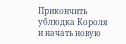Прикончить ублюдка Короля и начать новую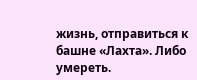жизнь, отправиться к башне «Лахта». Либо умереть.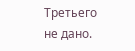Третьего не дано.